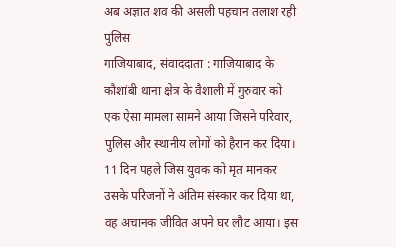अब अज्ञात शव की असली पहचान तलाश रही पुलिस
गाजियाबाद, संवाददाता : गाजियाबाद के कौशांबी थाना क्षेत्र के वैशाली में गुरुवार को एक ऐसा मामला सामने आया जिसने परिवार, पुलिस और स्थानीय लोगों को हैरान कर दिया। 11 दिन पहले जिस युवक को मृत मानकर उसके परिजनों ने अंतिम संस्कार कर दिया था, वह अचानक जीवित अपने घर लौट आया। इस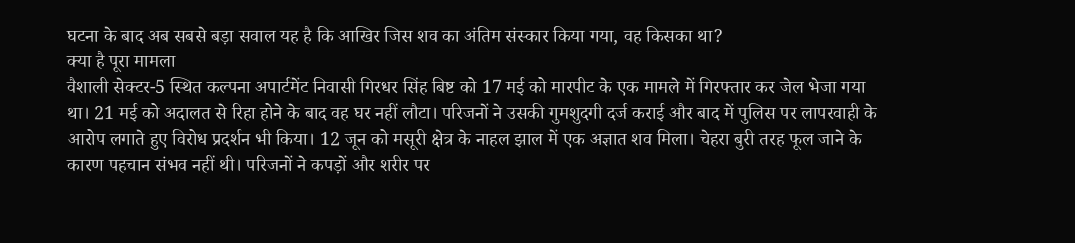घटना के बाद अब सबसे बड़ा सवाल यह है कि आखिर जिस शव का अंतिम संस्कार किया गया, वह किसका था?
क्या है पूरा मामला
वैशाली सेक्टर-5 स्थित कल्पना अपार्टमेंट निवासी गिरधर सिंह बिष्ट को 17 मई को मारपीट के एक मामले में गिरफ्तार कर जेल भेजा गया था। 21 मई को अदालत से रिहा होने के बाद वह घर नहीं लौटा। परिजनों ने उसकी गुमशुदगी दर्ज कराई और बाद में पुलिस पर लापरवाही के आरोप लगाते हुए विरोध प्रदर्शन भी किया। 12 जून को मसूरी क्षेत्र के नाहल झाल में एक अज्ञात शव मिला। चेहरा बुरी तरह फूल जाने के कारण पहचान संभव नहीं थी। परिजनों ने कपड़ों और शरीर पर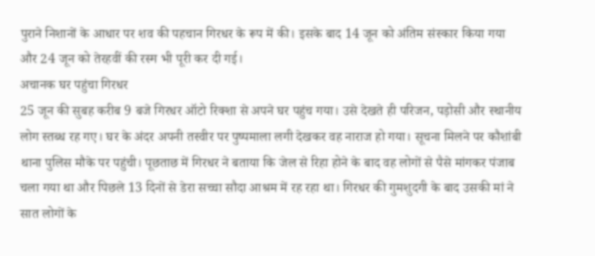पुराने निशानों के आधार पर शव की पहचान गिरधर के रूप में की। इसके बाद 14 जून को अंतिम संस्कार किया गया और 24 जून को तेरहवीं की रस्म भी पूरी कर दी गई।
अचानक घर पहुंचा गिरधर
25 जून की सुबह करीब 9 बजे गिरधर ऑटो रिक्शा से अपने घर पहुंच गया। उसे देखते ही परिजन, पड़ोसी और स्थानीय लोग स्तब्ध रह गए। घर के अंदर अपनी तस्वीर पर पुष्पमाला लगी देखकर वह नाराज हो गया। सूचना मिलने पर कौशांबी थाना पुलिस मौके पर पहुंची। पूछताछ में गिरधर ने बताया कि जेल से रिहा होने के बाद वह लोगों से पैसे मांगकर पंजाब चला गया था और पिछले 13 दिनों से डेरा सच्चा सौदा आश्रम में रह रहा था। गिरधर की गुमशुदगी के बाद उसकी मां ने सात लोगों के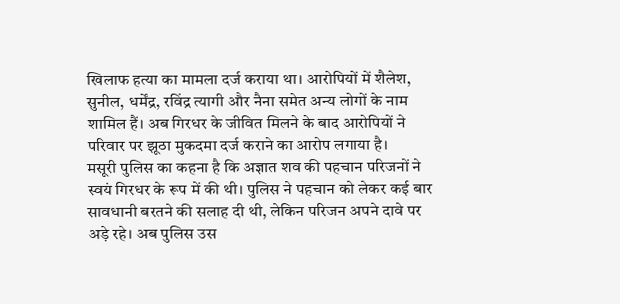खिलाफ हत्या का मामला दर्ज कराया था। आरोपियों में शैलेश, सुनील, धर्मेंद्र, रविंद्र त्यागी और नैना समेत अन्य लोगों के नाम शामिल हैं। अब गिरधर के जीवित मिलने के बाद आरोपियों ने परिवार पर झूठा मुकदमा दर्ज कराने का आरोप लगाया है।
मसूरी पुलिस का कहना है कि अज्ञात शव की पहचान परिजनों ने स्वयं गिरधर के रूप में की थी। पुलिस ने पहचान को लेकर कई बार सावधानी बरतने की सलाह दी थी, लेकिन परिजन अपने दावे पर अड़े रहे। अब पुलिस उस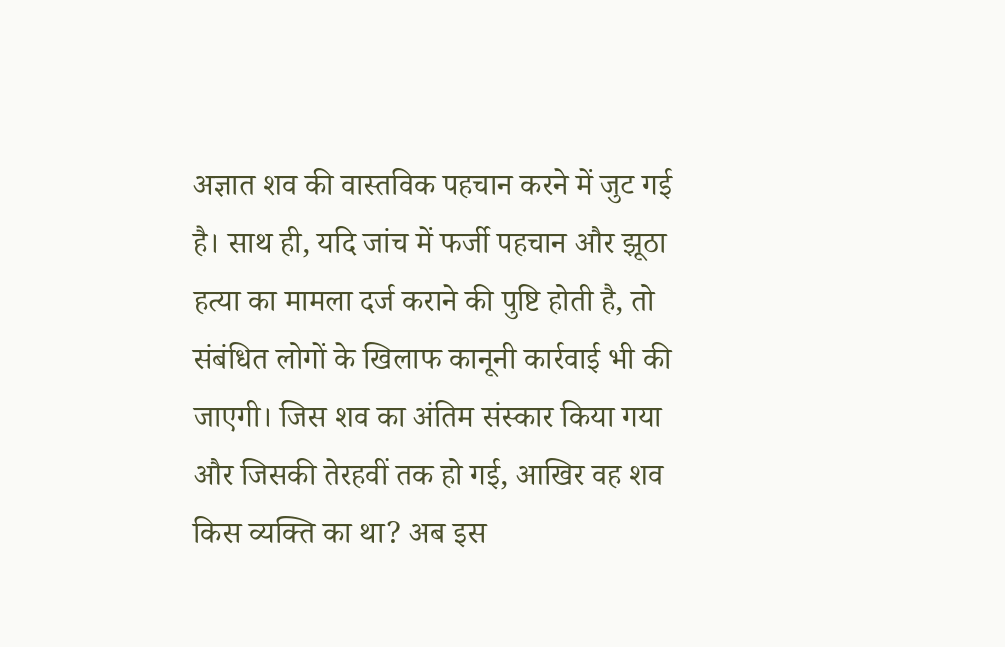अज्ञात शव की वास्तविक पहचान करने में जुट गई है। साथ ही, यदि जांच में फर्जी पहचान और झूठा हत्या का मामला दर्ज कराने की पुष्टि होती है, तो संबंधित लोगों के खिलाफ कानूनी कार्रवाई भी की जाएगी। जिस शव का अंतिम संस्कार किया गया और जिसकी तेरहवीं तक हो गई, आखिर वह शव किस व्यक्ति का था? अब इस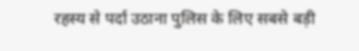रहस्य से पर्दा उठाना पुलिस के लिए सबसे बड़ी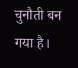चुनौती बन गया है।